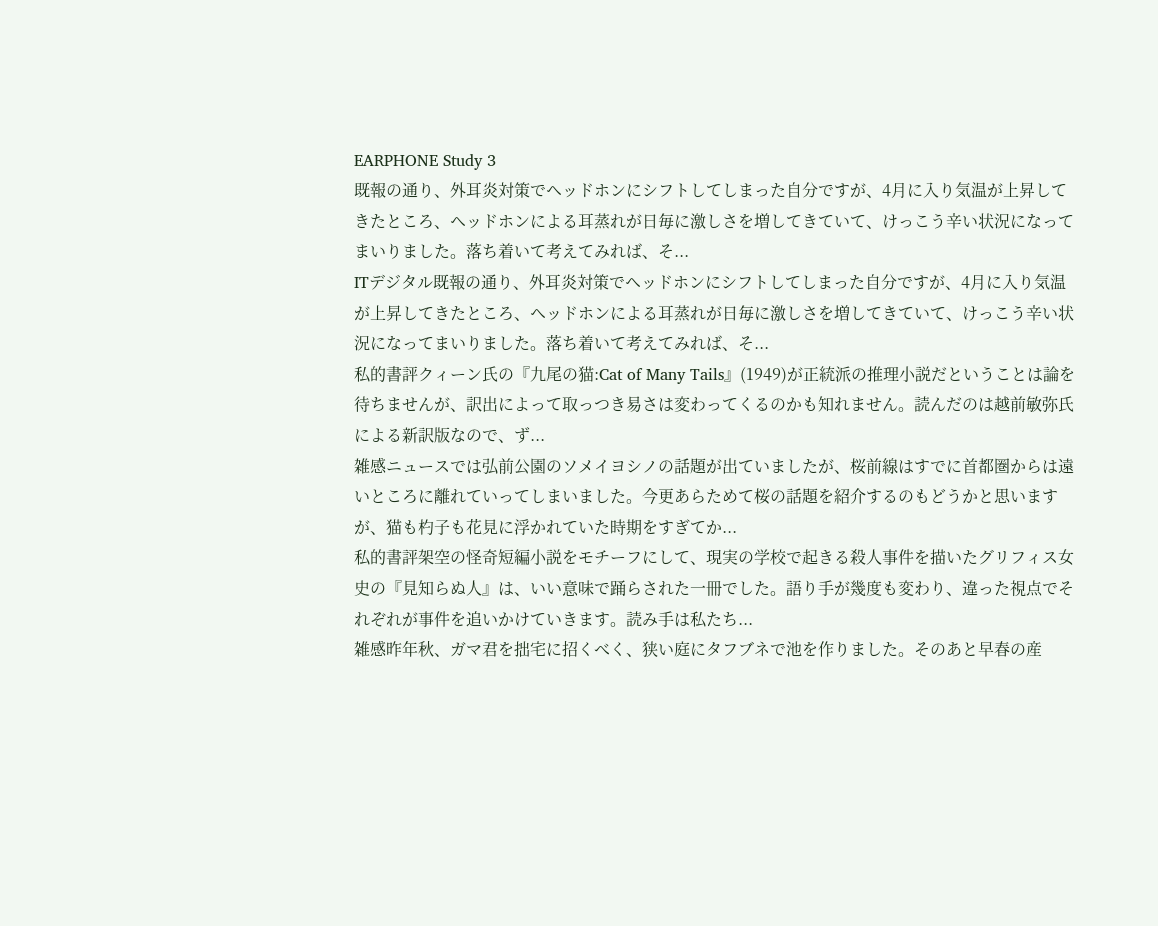EARPHONE Study 3
既報の通り、外耳炎対策でヘッドホンにシフトしてしまった自分ですが、4月に入り気温が上昇してきたところ、ヘッドホンによる耳蒸れが日毎に激しさを増してきていて、けっこう辛い状況になってまいりました。落ち着いて考えてみれば、そ...
ITデジタル既報の通り、外耳炎対策でヘッドホンにシフトしてしまった自分ですが、4月に入り気温が上昇してきたところ、ヘッドホンによる耳蒸れが日毎に激しさを増してきていて、けっこう辛い状況になってまいりました。落ち着いて考えてみれば、そ...
私的書評クィーン氏の『九尾の猫:Cat of Many Tails』(1949)が正統派の推理小説だということは論を待ちませんが、訳出によって取っつき易さは変わってくるのかも知れません。読んだのは越前敏弥氏による新訳版なので、ず...
雑感ニュースでは弘前公園のソメイヨシノの話題が出ていましたが、桜前線はすでに首都圏からは遠いところに離れていってしまいました。今更あらためて桜の話題を紹介するのもどうかと思いますが、猫も杓子も花見に浮かれていた時期をすぎてか...
私的書評架空の怪奇短編小説をモチーフにして、現実の学校で起きる殺人事件を描いたグリフィス女史の『見知らぬ人』は、いい意味で踊らされた一冊でした。語り手が幾度も変わり、違った視点でそれぞれが事件を追いかけていきます。読み手は私たち...
雑感昨年秋、ガマ君を拙宅に招くべく、狭い庭にタフブネで池を作りました。そのあと早春の産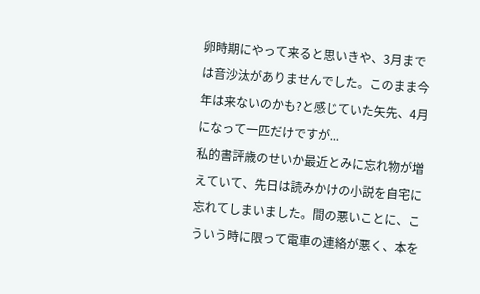卵時期にやって来ると思いきや、3月までは音沙汰がありませんでした。このまま今年は来ないのかも?と感じていた矢先、4月になって一匹だけですが...
私的書評歳のせいか最近とみに忘れ物が増えていて、先日は読みかけの小説を自宅に忘れてしまいました。間の悪いことに、こういう時に限って電車の連絡が悪く、本を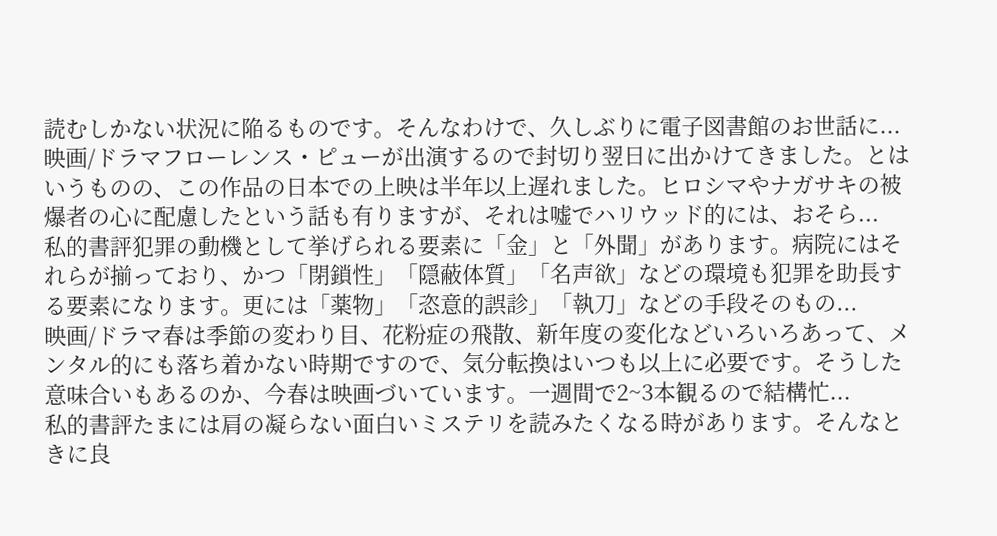読むしかない状況に陥るものです。そんなわけで、久しぶりに電子図書館のお世話に...
映画/ドラマフローレンス・ピューが出演するので封切り翌日に出かけてきました。とはいうものの、この作品の日本での上映は半年以上遅れました。ヒロシマやナガサキの被爆者の心に配慮したという話も有りますが、それは嘘でハリウッド的には、おそら...
私的書評犯罪の動機として挙げられる要素に「金」と「外聞」があります。病院にはそれらが揃っており、かつ「閉鎖性」「隠蔽体質」「名声欲」などの環境も犯罪を助長する要素になります。更には「薬物」「恣意的誤診」「執刀」などの手段そのもの...
映画/ドラマ春は季節の変わり目、花粉症の飛散、新年度の変化などいろいろあって、メンタル的にも落ち着かない時期ですので、気分転換はいつも以上に必要です。そうした意味合いもあるのか、今春は映画づいています。一週間で2~3本観るので結構忙...
私的書評たまには肩の凝らない面白いミステリを読みたくなる時があります。そんなときに良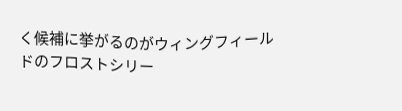く候補に挙がるのがウィングフィールドのフロストシリー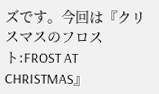ズです。今回は『クリスマスのフロスト:FROST AT CHRISTMAS』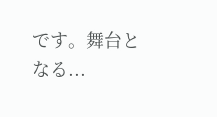です。舞台となる...